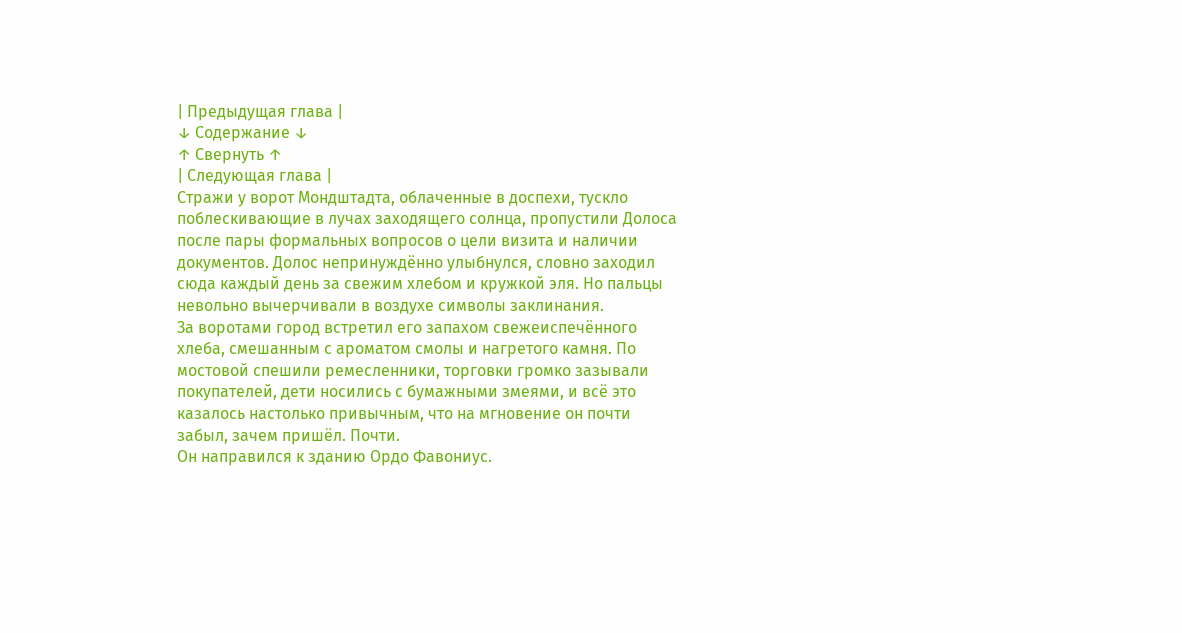| Предыдущая глава |
↓ Содержание ↓
↑ Свернуть ↑
| Следующая глава |
Стражи у ворот Мондштадта, облаченные в доспехи, тускло поблескивающие в лучах заходящего солнца, пропустили Долоса после пары формальных вопросов о цели визита и наличии документов. Долос непринуждённо улыбнулся, словно заходил сюда каждый день за свежим хлебом и кружкой эля. Но пальцы невольно вычерчивали в воздухе символы заклинания.
За воротами город встретил его запахом свежеиспечённого хлеба, смешанным с ароматом смолы и нагретого камня. По мостовой спешили ремесленники, торговки громко зазывали покупателей, дети носились с бумажными змеями, и всё это казалось настолько привычным, что на мгновение он почти забыл, зачем пришёл. Почти.
Он направился к зданию Ордо Фавониус.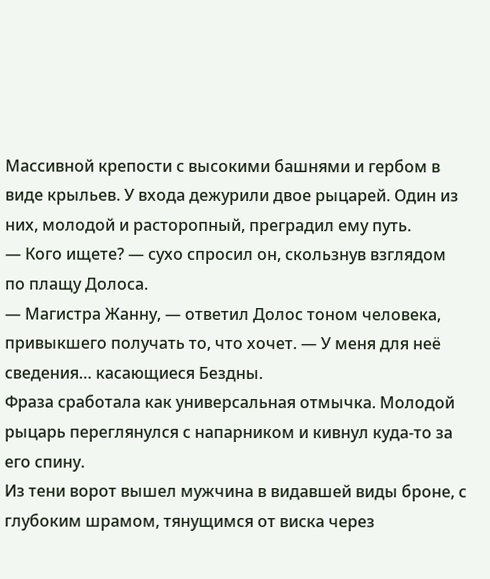Массивной крепости с высокими башнями и гербом в виде крыльев. У входа дежурили двое рыцарей. Один из них, молодой и расторопный, преградил ему путь.
— Кого ищете? — сухо спросил он, скользнув взглядом по плащу Долоса.
— Магистра Жанну, — ответил Долос тоном человека, привыкшего получать то, что хочет. — У меня для неё сведения… касающиеся Бездны.
Фраза сработала как универсальная отмычка. Молодой рыцарь переглянулся с напарником и кивнул куда-то за его спину.
Из тени ворот вышел мужчина в видавшей виды броне, с глубоким шрамом, тянущимся от виска через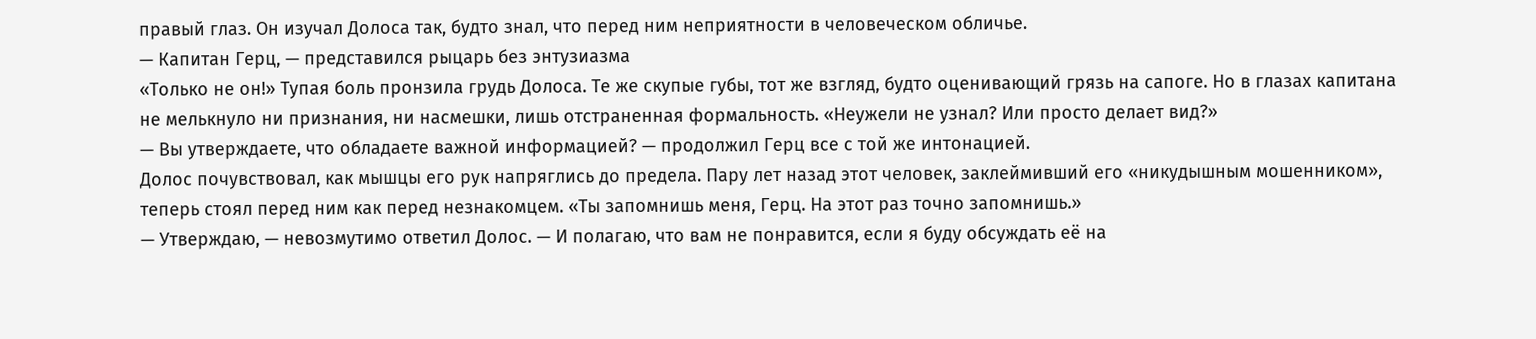правый глаз. Он изучал Долоса так, будто знал, что перед ним неприятности в человеческом обличье.
— Капитан Герц, — представился рыцарь без энтузиазма
«Только не он!» Тупая боль пронзила грудь Долоса. Те же скупые губы, тот же взгляд, будто оценивающий грязь на сапоге. Но в глазах капитана не мелькнуло ни признания, ни насмешки, лишь отстраненная формальность. «Неужели не узнал? Или просто делает вид?»
— Вы утверждаете, что обладаете важной информацией? — продолжил Герц все с той же интонацией.
Долос почувствовал, как мышцы его рук напряглись до предела. Пару лет назад этот человек, заклеймивший его «никудышным мошенником», теперь стоял перед ним как перед незнакомцем. «Ты запомнишь меня, Герц. На этот раз точно запомнишь.»
— Утверждаю, — невозмутимо ответил Долос. — И полагаю, что вам не понравится, если я буду обсуждать её на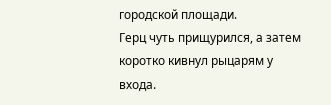городской площади.
Герц чуть прищурился, а затем коротко кивнул рыцарям у входа.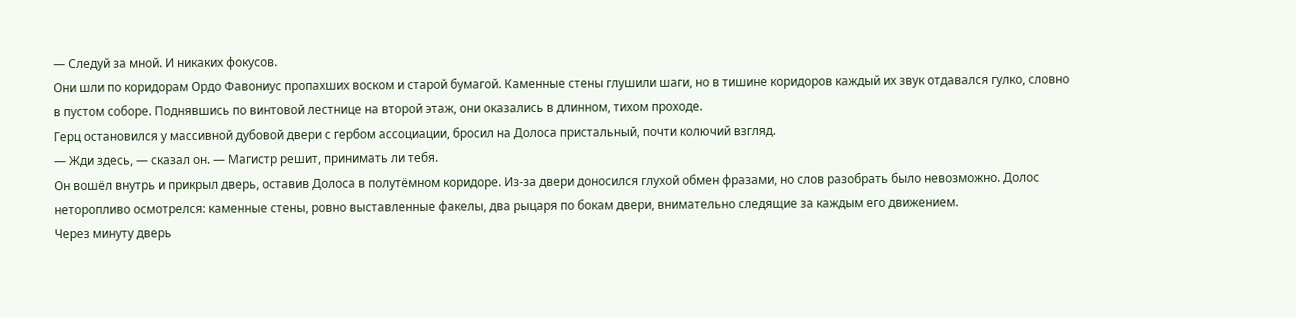— Следуй за мной. И никаких фокусов.
Они шли по коридорам Ордо Фавониус пропахших воском и старой бумагой. Каменные стены глушили шаги, но в тишине коридоров каждый их звук отдавался гулко, словно в пустом соборе. Поднявшись по винтовой лестнице на второй этаж, они оказались в длинном, тихом проходе.
Герц остановился у массивной дубовой двери с гербом ассоциации, бросил на Долоса пристальный, почти колючий взгляд.
— Жди здесь, — сказал он. — Магистр решит, принимать ли тебя.
Он вошёл внутрь и прикрыл дверь, оставив Долоса в полутёмном коридоре. Из-за двери доносился глухой обмен фразами, но слов разобрать было невозможно. Долос неторопливо осмотрелся: каменные стены, ровно выставленные факелы, два рыцаря по бокам двери, внимательно следящие за каждым его движением.
Через минуту дверь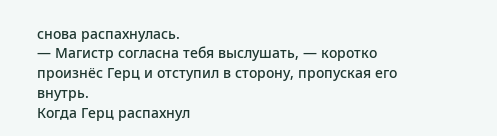снова распахнулась.
— Магистр согласна тебя выслушать, — коротко произнёс Герц и отступил в сторону, пропуская его внутрь.
Когда Герц распахнул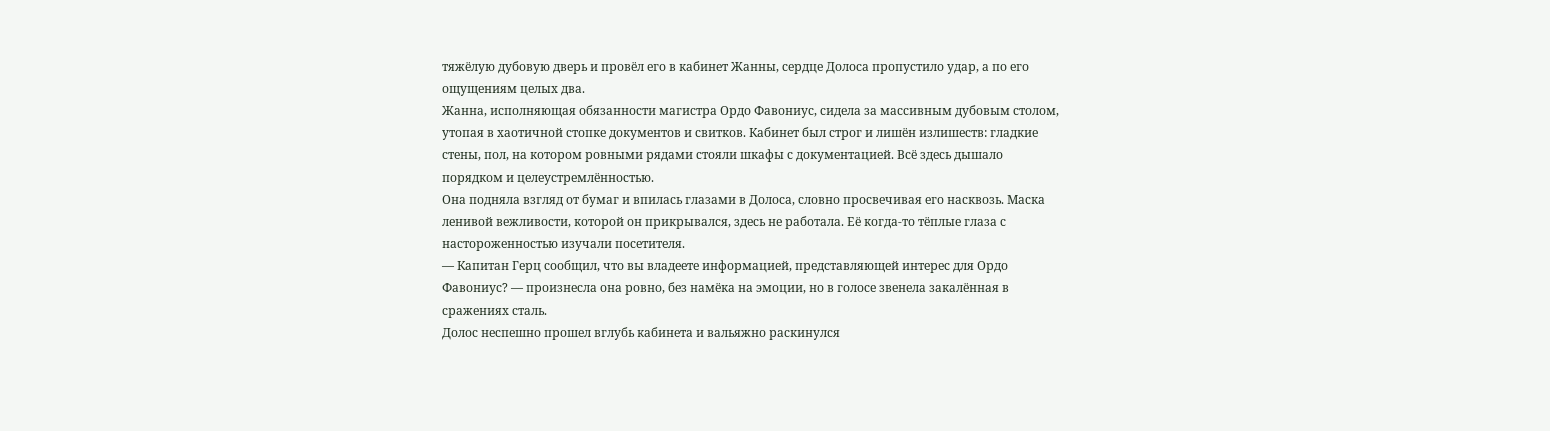тяжёлую дубовую дверь и провёл его в кабинет Жанны, сердце Долоса пропустило удар, а по его ощущениям целых два.
Жанна, исполняющая обязанности магистра Ордо Фавониус, сидела за массивным дубовым столом, утопая в хаотичной стопке документов и свитков. Кабинет был строг и лишён излишеств: гладкие стены, пол, на котором ровными рядами стояли шкафы с документацией. Всё здесь дышало порядком и целеустремлённостью.
Она подняла взгляд от бумаг и впилась глазами в Долоса, словно просвечивая его насквозь. Маска ленивой вежливости, которой он прикрывался, здесь не работала. Её когда-то тёплые глаза с настороженностью изучали посетителя.
— Капитан Герц сообщил, что вы владеете информацией, представляющей интерес для Ордо Фавониус? — произнесла она ровно, без намёка на эмоции, но в голосе звенела закалённая в сражениях сталь.
Долос неспешно прошел вглубь кабинета и вальяжно раскинулся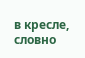в кресле, словно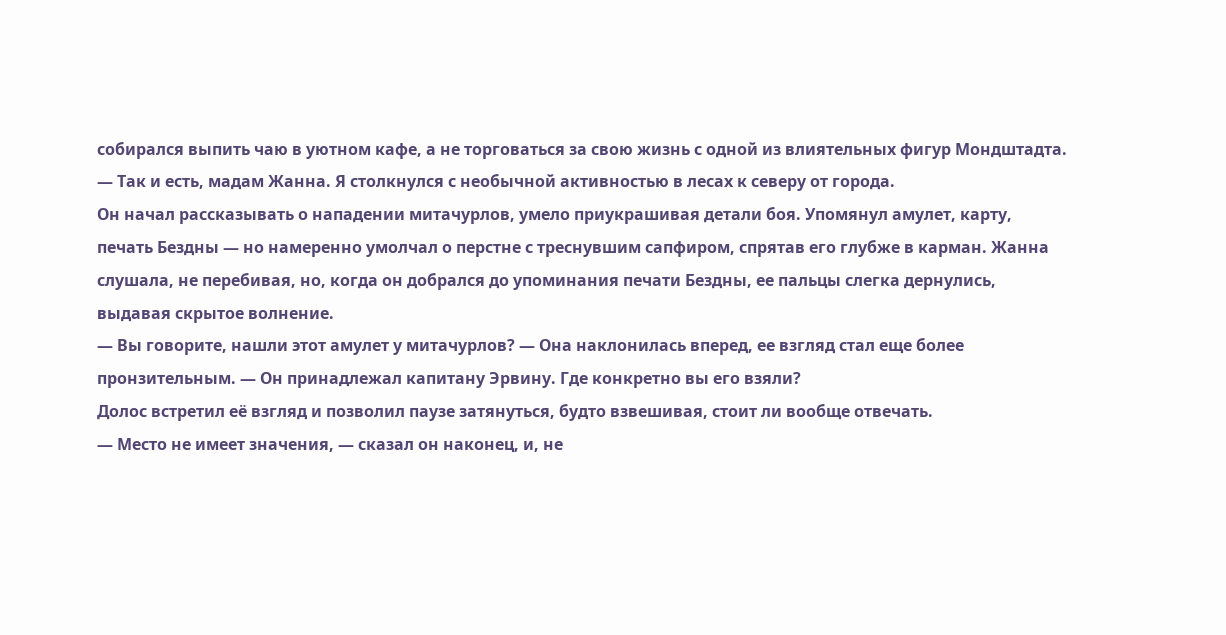собирался выпить чаю в уютном кафе, а не торговаться за свою жизнь с одной из влиятельных фигур Мондштадта.
— Так и есть, мадам Жанна. Я столкнулся с необычной активностью в лесах к северу от города.
Он начал рассказывать о нападении митачурлов, умело приукрашивая детали боя. Упомянул амулет, карту, печать Бездны — но намеренно умолчал о перстне с треснувшим сапфиром, спрятав его глубже в карман. Жанна слушала, не перебивая, но, когда он добрался до упоминания печати Бездны, ее пальцы слегка дернулись, выдавая скрытое волнение.
— Вы говорите, нашли этот амулет у митачурлов? — Она наклонилась вперед, ее взгляд стал еще более пронзительным. — Он принадлежал капитану Эрвину. Где конкретно вы его взяли?
Долос встретил её взгляд и позволил паузе затянуться, будто взвешивая, стоит ли вообще отвечать.
— Место не имеет значения, — сказал он наконец, и, не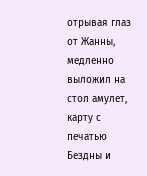отрывая глаз от Жанны, медленно выложил на стол амулет, карту с печатью Бездны и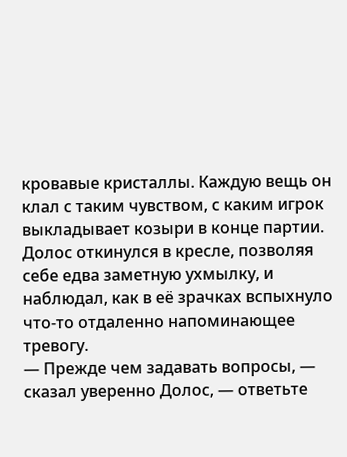кровавые кристаллы. Каждую вещь он клал с таким чувством, с каким игрок выкладывает козыри в конце партии.
Долос откинулся в кресле, позволяя себе едва заметную ухмылку, и наблюдал, как в её зрачках вспыхнуло что-то отдаленно напоминающее тревогу.
— Прежде чем задавать вопросы, — сказал уверенно Долос, — ответьте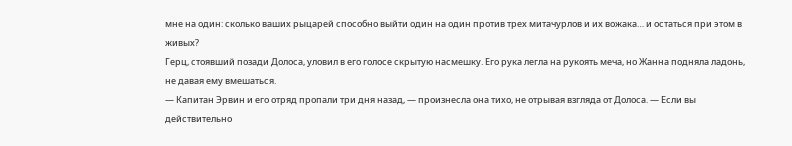мне на один: сколько ваших рыцарей способно выйти один на один против трех митачурлов и их вожака… и остаться при этом в живых?
Герц, стоявший позади Долоса, уловил в его голосе скрытую насмешку. Его рука легла на рукоять меча, но Жанна подняла ладонь, не давая ему вмешаться.
— Капитан Эрвин и его отряд пропали три дня назад, — произнесла она тихо, не отрывая взгляда от Долоса. — Если вы действительно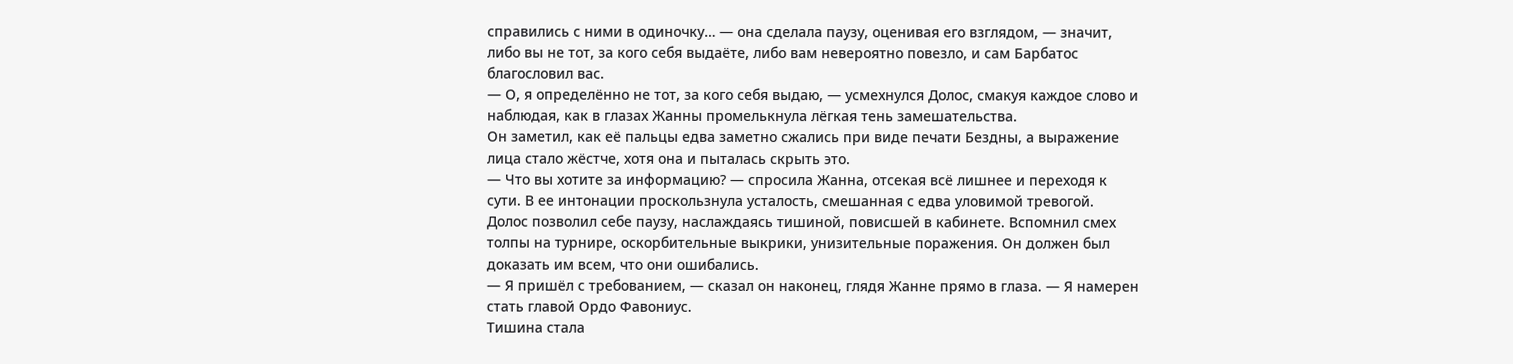справились с ними в одиночку… — она сделала паузу, оценивая его взглядом, — значит, либо вы не тот, за кого себя выдаёте, либо вам невероятно повезло, и сам Барбатос благословил вас.
— О, я определённо не тот, за кого себя выдаю, — усмехнулся Долос, смакуя каждое слово и наблюдая, как в глазах Жанны промелькнула лёгкая тень замешательства.
Он заметил, как её пальцы едва заметно сжались при виде печати Бездны, а выражение лица стало жёстче, хотя она и пыталась скрыть это.
— Что вы хотите за информацию? — спросила Жанна, отсекая всё лишнее и переходя к сути. В ее интонации проскользнула усталость, смешанная с едва уловимой тревогой.
Долос позволил себе паузу, наслаждаясь тишиной, повисшей в кабинете. Вспомнил смех толпы на турнире, оскорбительные выкрики, унизительные поражения. Он должен был доказать им всем, что они ошибались.
— Я пришёл с требованием, — сказал он наконец, глядя Жанне прямо в глаза. — Я намерен стать главой Ордо Фавониус.
Тишина стала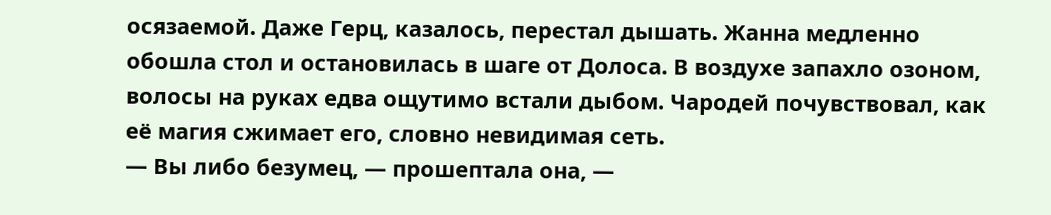осязаемой. Даже Герц, казалось, перестал дышать. Жанна медленно обошла стол и остановилась в шаге от Долоса. В воздухе запахло озоном, волосы на руках едва ощутимо встали дыбом. Чародей почувствовал, как её магия сжимает его, словно невидимая сеть.
— Вы либо безумец, — прошептала она, —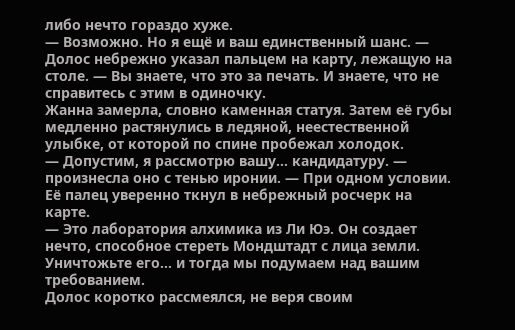либо нечто гораздо хуже.
— Возможно. Но я ещё и ваш единственный шанс. — Долос небрежно указал пальцем на карту, лежащую на столе. — Вы знаете, что это за печать. И знаете, что не справитесь с этим в одиночку.
Жанна замерла, словно каменная статуя. Затем её губы медленно растянулись в ледяной, неестественной улыбке, от которой по спине пробежал холодок.
— Допустим, я рассмотрю вашу… кандидатуру. — произнесла оно с тенью иронии. — При одном условии.
Её палец уверенно ткнул в небрежный росчерк на карте.
— Это лаборатория алхимика из Ли Юэ. Он создает нечто, способное стереть Мондштадт с лица земли. Уничтожьте его… и тогда мы подумаем над вашим требованием.
Долос коротко рассмеялся, не веря своим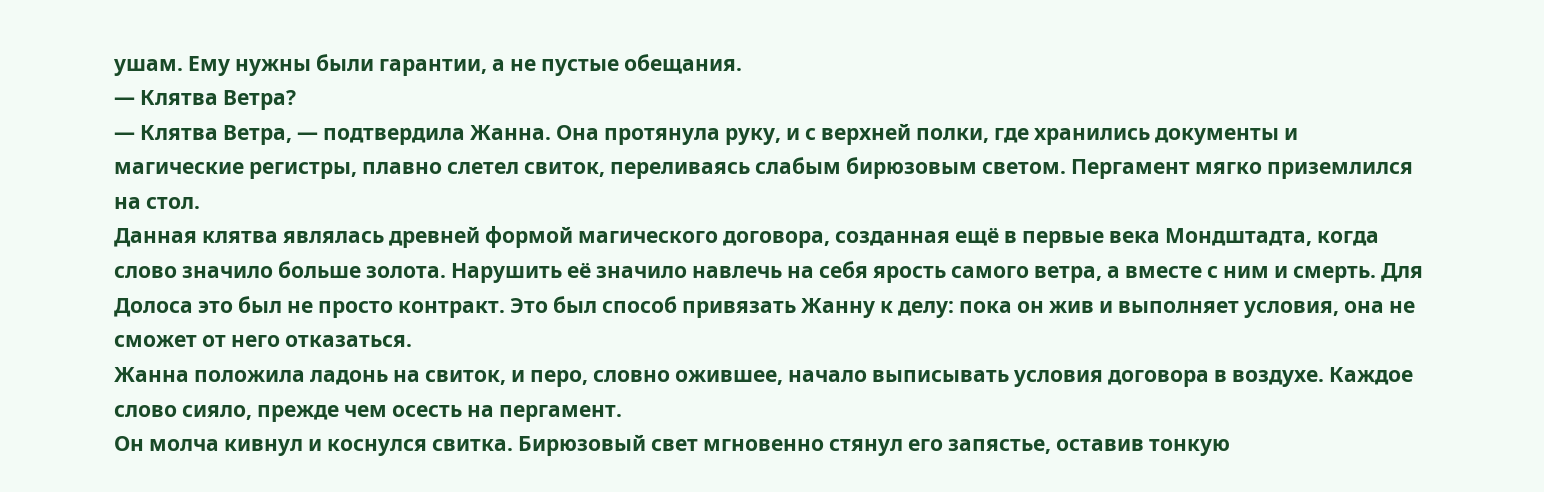ушам. Ему нужны были гарантии, а не пустые обещания.
— Клятва Ветра?
— Клятва Ветра, — подтвердила Жанна. Она протянула руку, и с верхней полки, где хранились документы и магические регистры, плавно слетел свиток, переливаясь слабым бирюзовым светом. Пергамент мягко приземлился на стол.
Данная клятва являлась древней формой магического договора, созданная ещё в первые века Мондштадта, когда слово значило больше золота. Нарушить её значило навлечь на себя ярость самого ветра, а вместе с ним и смерть. Для Долоса это был не просто контракт. Это был способ привязать Жанну к делу: пока он жив и выполняет условия, она не сможет от него отказаться.
Жанна положила ладонь на свиток, и перо, словно ожившее, начало выписывать условия договора в воздухе. Каждое слово сияло, прежде чем осесть на пергамент.
Он молча кивнул и коснулся свитка. Бирюзовый свет мгновенно стянул его запястье, оставив тонкую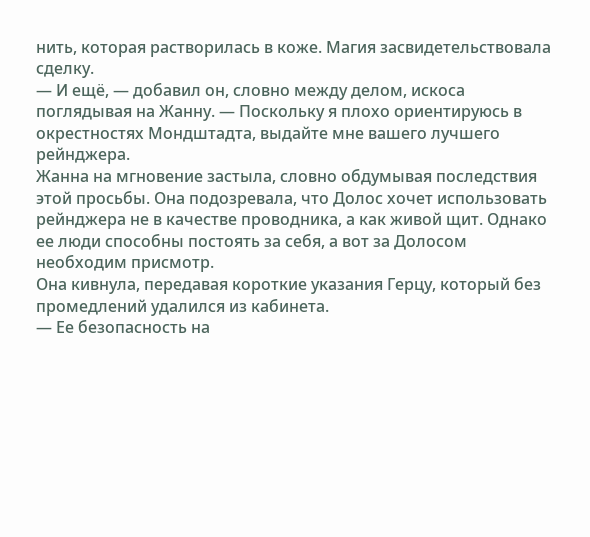нить, которая растворилась в коже. Магия засвидетельствовала сделку.
— И ещё, — добавил он, словно между делом, искоса поглядывая на Жанну. — Поскольку я плохо ориентируюсь в окрестностях Мондштадта, выдайте мне вашего лучшего рейнджера.
Жанна на мгновение застыла, словно обдумывая последствия этой просьбы. Она подозревала, что Долос хочет использовать рейнджера не в качестве проводника, а как живой щит. Однако ее люди способны постоять за себя, а вот за Долосом необходим присмотр.
Она кивнула, передавая короткие указания Герцу, который без промедлений удалился из кабинета.
— Ее безопасность на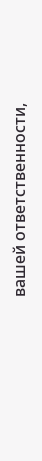вашей ответственности,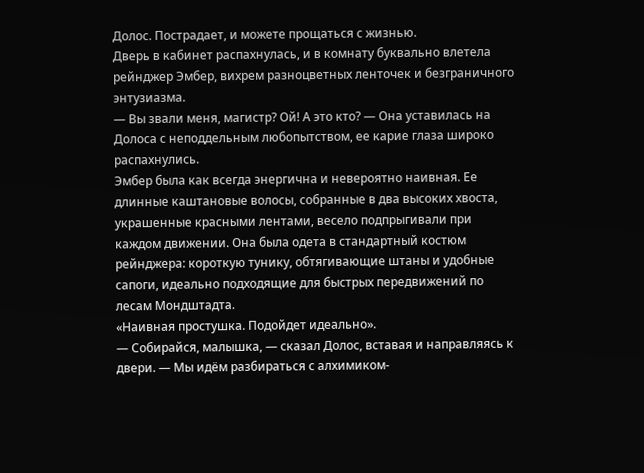Долос. Пострадает, и можете прощаться с жизнью.
Дверь в кабинет распахнулась, и в комнату буквально влетела рейнджер Эмбер, вихрем разноцветных ленточек и безграничного энтузиазма.
— Вы звали меня, магистр? Ой! А это кто? — Она уставилась на Долоса с неподдельным любопытством, ее карие глаза широко распахнулись.
Эмбер была как всегда энергична и невероятно наивная. Ее длинные каштановые волосы, собранные в два высоких хвоста, украшенные красными лентами, весело подпрыгивали при каждом движении. Она была одета в стандартный костюм рейнджера: короткую тунику, обтягивающие штаны и удобные сапоги, идеально подходящие для быстрых передвижений по лесам Мондштадта.
«Наивная простушка. Подойдет идеально».
— Собирайся, малышка, — сказал Долос, вставая и направляясь к двери. — Мы идём разбираться с алхимиком-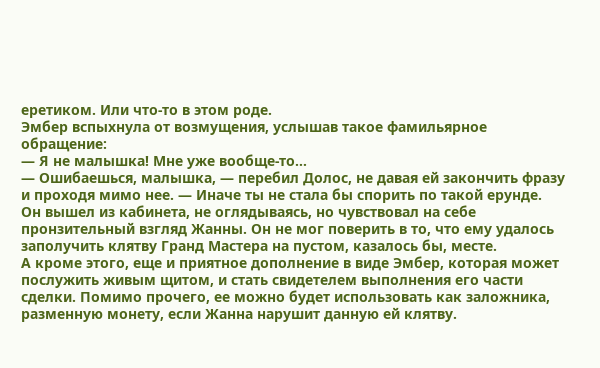еретиком. Или что-то в этом роде.
Эмбер вспыхнула от возмущения, услышав такое фамильярное обращение:
— Я не малышка! Мне уже вообще-то…
— Ошибаешься, малышка, — перебил Долос, не давая ей закончить фразу и проходя мимо нее. — Иначе ты не стала бы спорить по такой ерунде.
Он вышел из кабинета, не оглядываясь, но чувствовал на себе пронзительный взгляд Жанны. Он не мог поверить в то, что ему удалось заполучить клятву Гранд Мастера на пустом, казалось бы, месте.
А кроме этого, еще и приятное дополнение в виде Эмбер, которая может послужить живым щитом, и стать свидетелем выполнения его части сделки. Помимо прочего, ее можно будет использовать как заложника, разменную монету, если Жанна нарушит данную ей клятву.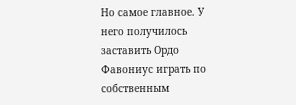Но самое главное. У него получилось заставить Ордо Фавониус играть по собственным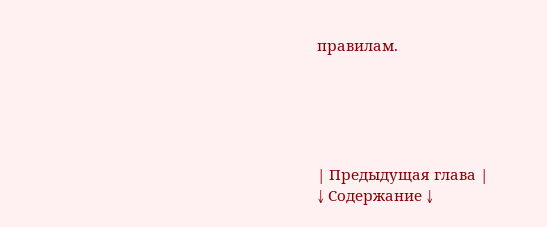правилам.





| Предыдущая глава |
↓ Содержание ↓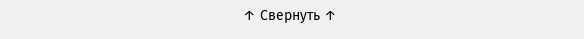↑ Свернуть ↑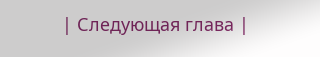| Следующая глава |